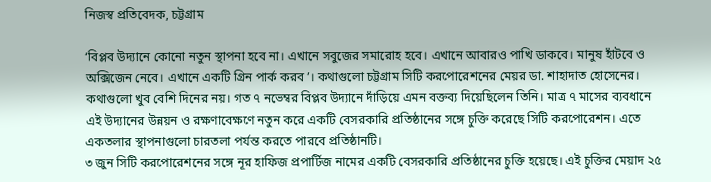নিজস্ব প্রতিবেদক, চট্টগ্রাম

‘বিপ্লব উদ্যানে কোনো নতুন স্থাপনা হবে না। এখানে সবুজের সমারোহ হবে। এখানে আবারও পাখি ডাকবে। মানুষ হাঁটবে ও অক্সিজেন নেবে। এখানে একটি গ্রিন পার্ক করব’। কথাগুলো চট্টগ্রাম সিটি করপোরেশনের মেয়র ডা. শাহাদাত হোসেনের। কথাগুলো খুব বেশি দিনের নয়। গত ৭ নভেম্বর বিপ্লব উদ্যানে দাঁড়িয়ে এমন বক্তব্য দিয়েছিলেন তিনি। মাত্র ৭ মাসের ব্যবধানে এই উদ্যানের উন্নয়ন ও রক্ষণাবেক্ষণে নতুন করে একটি বেসরকারি প্রতিষ্ঠানের সঙ্গে চুক্তি করেছে সিটি করপোরেশন। এতে একতলার স্থাপনাগুলো চারতলা পর্যন্ত করতে পারবে প্রতিষ্ঠানটি।
৩ জুন সিটি করপোরেশনের সঙ্গে নূর হাফিজ প্রপার্টিজ নামের একটি বেসরকারি প্রতিষ্ঠানের চুক্তি হয়েছে। এই চুক্তির মেয়াদ ২৫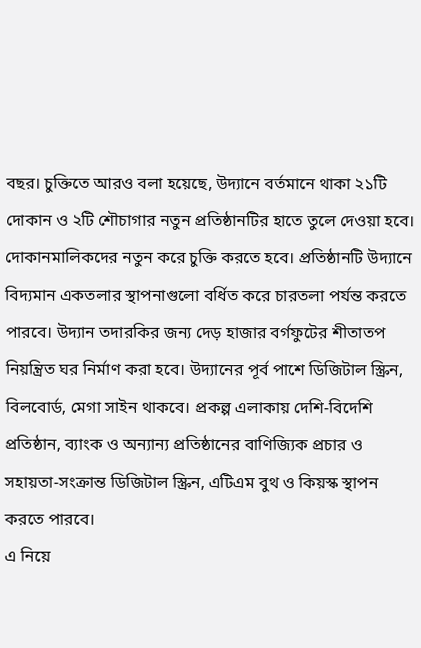বছর। চুক্তিতে আরও বলা হয়েছে, উদ্যানে বর্তমানে থাকা ২১টি দোকান ও ২টি শৌচাগার নতুন প্রতিষ্ঠানটির হাতে তুলে দেওয়া হবে। দোকানমালিকদের নতুন করে চুক্তি করতে হবে। প্রতিষ্ঠানটি উদ্যানে বিদ্যমান একতলার স্থাপনাগুলো বর্ধিত করে চারতলা পর্যন্ত করতে পারবে। উদ্যান তদারকির জন্য দেড় হাজার বর্গফুটের শীতাতপ নিয়ন্ত্রিত ঘর নির্মাণ করা হবে। উদ্যানের পূর্ব পাশে ডিজিটাল স্ক্রিন, বিলবোর্ড, মেগা সাইন থাকবে। প্রকল্প এলাকায় দেশি-বিদেশি প্রতিষ্ঠান, ব্যাংক ও অন্যান্য প্রতিষ্ঠানের বাণিজ্যিক প্রচার ও সহায়তা-সংক্রান্ত ডিজিটাল স্ক্রিন, এটিএম বুথ ও কিয়স্ক স্থাপন করতে পারবে।
এ নিয়ে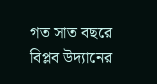গত সাত বছরে বিপ্লব উদ্যানের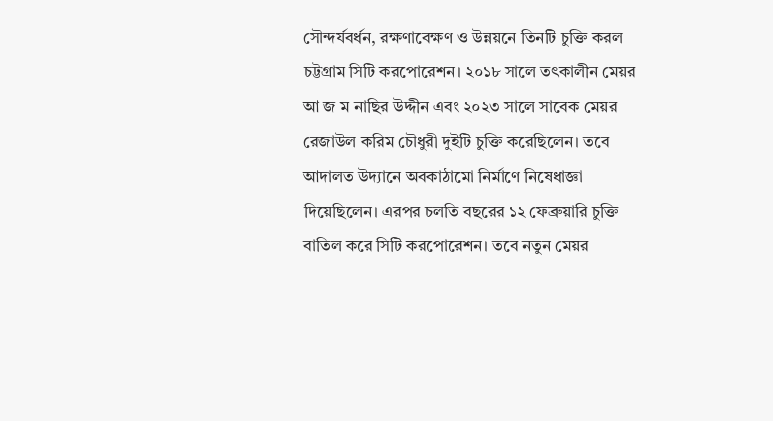সৌন্দর্যবর্ধন, রক্ষণাবেক্ষণ ও উন্নয়নে তিনটি চুক্তি করল চট্টগ্রাম সিটি করপোরেশন। ২০১৮ সালে তৎকালীন মেয়র আ জ ম নাছির উদ্দীন এবং ২০২৩ সালে সাবেক মেয়র রেজাউল করিম চৌধুরী দুইটি চুক্তি করেছিলেন। তবে আদালত উদ্যানে অবকাঠামো নির্মাণে নিষেধাজ্ঞা দিয়েছিলেন। এরপর চলতি বছরের ১২ ফেব্রুয়ারি চুক্তি বাতিল করে সিটি করপোরেশন। তবে নতুন মেয়র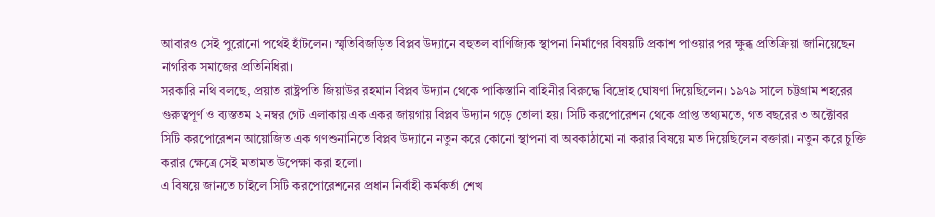আবারও সেই পুরোনো পথেই হাঁটলেন। স্মৃতিবিজড়িত বিপ্লব উদ্যানে বহুতল বাণিজ্যিক স্থাপনা নির্মাণের বিষয়টি প্রকাশ পাওয়ার পর ক্ষুব্ধ প্রতিক্রিয়া জানিয়েছেন নাগরিক সমাজের প্রতিনিধিরা।
সরকারি নথি বলছে, প্রয়াত রাষ্ট্রপতি জিয়াউর রহমান বিপ্লব উদ্যান থেকে পাকিস্তানি বাহিনীর বিরুদ্ধে বিদ্রোহ ঘোষণা দিয়েছিলেন। ১৯৭৯ সালে চট্টগ্রাম শহরের গুরুত্বপূর্ণ ও ব্যস্ততম ২ নম্বর গেট এলাকায় এক একর জায়গায় বিপ্লব উদ্যান গড়ে তোলা হয়। সিটি করপোরেশন থেকে প্রাপ্ত তথ্যমতে, গত বছরের ৩ অক্টোবর সিটি করপোরেশন আয়োজিত এক গণশুনানিতে বিপ্লব উদ্যানে নতুন করে কোনো স্থাপনা বা অবকাঠামো না করার বিষয়ে মত দিয়েছিলেন বক্তারা। নতুন করে চুক্তি করার ক্ষেত্রে সেই মতামত উপেক্ষা করা হলো।
এ বিষয়ে জানতে চাইলে সিটি করপোরেশনের প্রধান নির্বাহী কর্মকর্তা শেখ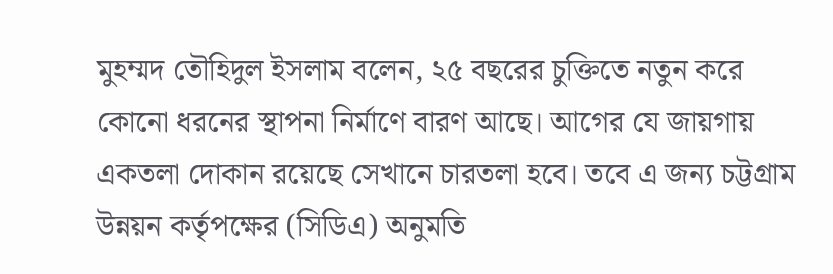মুহম্মদ তৌহিদুল ইসলাম বলেন, ২৫ বছরের চুক্তিতে নতুন করে কোনো ধরনের স্থাপনা নির্মাণে বারণ আছে। আগের যে জায়গায় একতলা দোকান রয়েছে সেখানে চারতলা হবে। তবে এ জন্য চট্টগ্রাম উন্নয়ন কর্তৃপক্ষের (সিডিএ) অনুমতি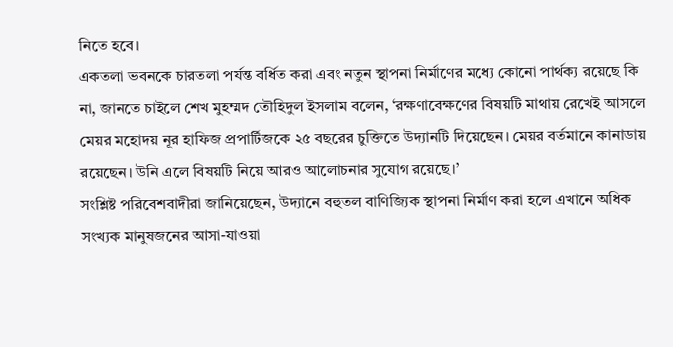নিতে হবে।
একতলা ভবনকে চারতলা পর্যন্ত বর্ধিত করা এবং নতুন স্থাপনা নির্মাণের মধ্যে কোনো পার্থক্য রয়েছে কি না, জানতে চাইলে শেখ মুহম্মদ তৌহিদুল ইসলাম বলেন, ‘রক্ষণাবেক্ষণের বিষয়টি মাথায় রেখেই আসলে মেয়র মহোদয় নূর হাফিজ প্রপার্টিজকে ২৫ বছরের চুক্তিতে উদ্যানটি দিয়েছেন। মেয়র বর্তমানে কানাডায় রয়েছেন। উনি এলে বিষয়টি নিয়ে আরও আলোচনার সুযোগ রয়েছে।’
সংশ্লিষ্ট পরিবেশবাদীরা জানিয়েছেন, উদ্যানে বহুতল বাণিজ্যিক স্থাপনা নির্মাণ করা হলে এখানে অধিক সংখ্যক মানুষজনের আসা-যাওয়া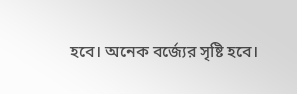হবে। অনেক বর্জ্যের সৃষ্টি হবে।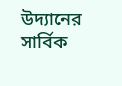উদ্যানের সার্বিক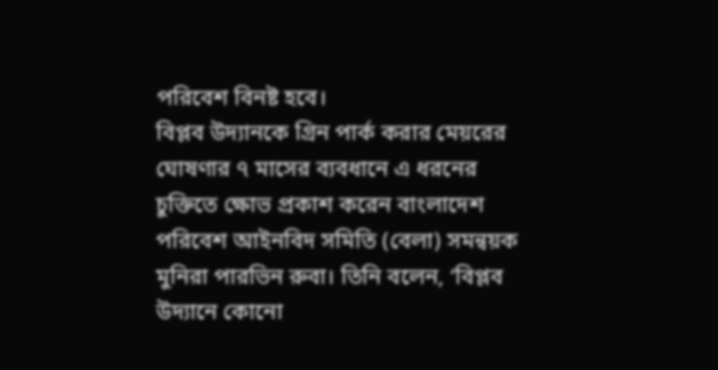পরিবেশ বিনষ্ট হবে।
বিপ্লব উদ্যানকে গ্রিন পার্ক করার মেয়রের ঘোষণার ৭ মাসের ব্যবধানে এ ধরনের চুক্তিতে ক্ষোভ প্রকাশ করেন বাংলাদেশ পরিবেশ আইনবিদ সমিতি (বেলা) সমন্বয়ক মুনিরা পারভিন রুবা। তিনি বলেন, ‘বিপ্লব উদ্যানে কোনো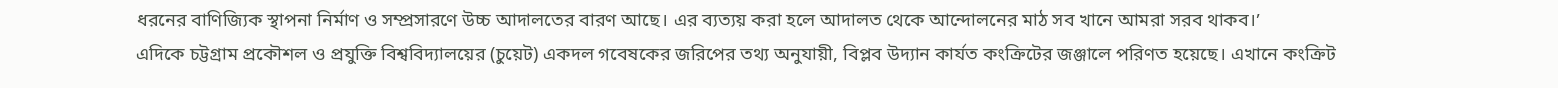ধরনের বাণিজ্যিক স্থাপনা নির্মাণ ও সম্প্রসারণে উচ্চ আদালতের বারণ আছে। এর ব্যত্যয় করা হলে আদালত থেকে আন্দোলনের মাঠ সব খানে আমরা সরব থাকব।’
এদিকে চট্টগ্রাম প্রকৌশল ও প্রযুক্তি বিশ্ববিদ্যালয়ের (চুয়েট) একদল গবেষকের জরিপের তথ্য অনুযায়ী, বিপ্লব উদ্যান কার্যত কংক্রিটের জঞ্জালে পরিণত হয়েছে। এখানে কংক্রিট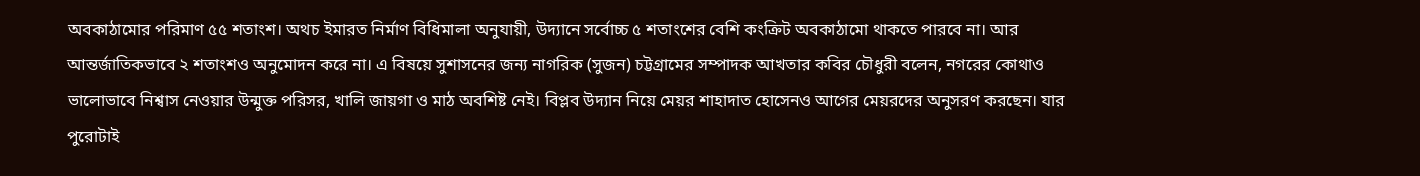অবকাঠামোর পরিমাণ ৫৫ শতাংশ। অথচ ইমারত নির্মাণ বিধিমালা অনুযায়ী, উদ্যানে সর্বোচ্চ ৫ শতাংশের বেশি কংক্রিট অবকাঠামো থাকতে পারবে না। আর আন্তর্জাতিকভাবে ২ শতাংশও অনুমোদন করে না। এ বিষয়ে সুশাসনের জন্য নাগরিক (সুজন) চট্টগ্রামের সম্পাদক আখতার কবির চৌধুরী বলেন, নগরের কোথাও ভালোভাবে নিশ্বাস নেওয়ার উন্মুক্ত পরিসর, খালি জায়গা ও মাঠ অবশিষ্ট নেই। বিপ্লব উদ্যান নিয়ে মেয়র শাহাদাত হোসেনও আগের মেয়রদের অনুসরণ করছেন। যার পুরোটাই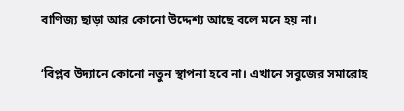বাণিজ্য ছাড়া আর কোনো উদ্দেশ্য আছে বলে মনে হয় না।

‘বিপ্লব উদ্যানে কোনো নতুন স্থাপনা হবে না। এখানে সবুজের সমারোহ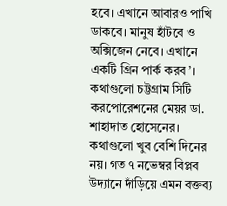হবে। এখানে আবারও পাখি ডাকবে। মানুষ হাঁটবে ও অক্সিজেন নেবে। এখানে একটি গ্রিন পার্ক করব’। কথাগুলো চট্টগ্রাম সিটি করপোরেশনের মেয়র ডা. শাহাদাত হোসেনের। কথাগুলো খুব বেশি দিনের নয়। গত ৭ নভেম্বর বিপ্লব উদ্যানে দাঁড়িয়ে এমন বক্তব্য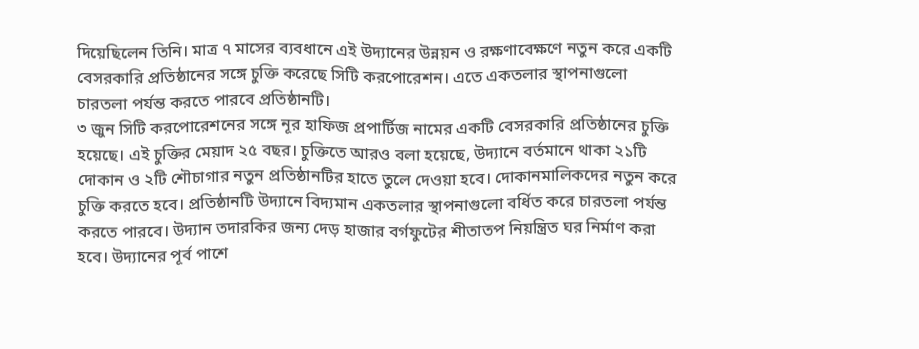দিয়েছিলেন তিনি। মাত্র ৭ মাসের ব্যবধানে এই উদ্যানের উন্নয়ন ও রক্ষণাবেক্ষণে নতুন করে একটি বেসরকারি প্রতিষ্ঠানের সঙ্গে চুক্তি করেছে সিটি করপোরেশন। এতে একতলার স্থাপনাগুলো চারতলা পর্যন্ত করতে পারবে প্রতিষ্ঠানটি।
৩ জুন সিটি করপোরেশনের সঙ্গে নূর হাফিজ প্রপার্টিজ নামের একটি বেসরকারি প্রতিষ্ঠানের চুক্তি হয়েছে। এই চুক্তির মেয়াদ ২৫ বছর। চুক্তিতে আরও বলা হয়েছে, উদ্যানে বর্তমানে থাকা ২১টি দোকান ও ২টি শৌচাগার নতুন প্রতিষ্ঠানটির হাতে তুলে দেওয়া হবে। দোকানমালিকদের নতুন করে চুক্তি করতে হবে। প্রতিষ্ঠানটি উদ্যানে বিদ্যমান একতলার স্থাপনাগুলো বর্ধিত করে চারতলা পর্যন্ত করতে পারবে। উদ্যান তদারকির জন্য দেড় হাজার বর্গফুটের শীতাতপ নিয়ন্ত্রিত ঘর নির্মাণ করা হবে। উদ্যানের পূর্ব পাশে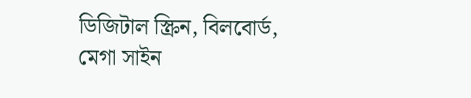ডিজিটাল স্ক্রিন, বিলবোর্ড, মেগা সাইন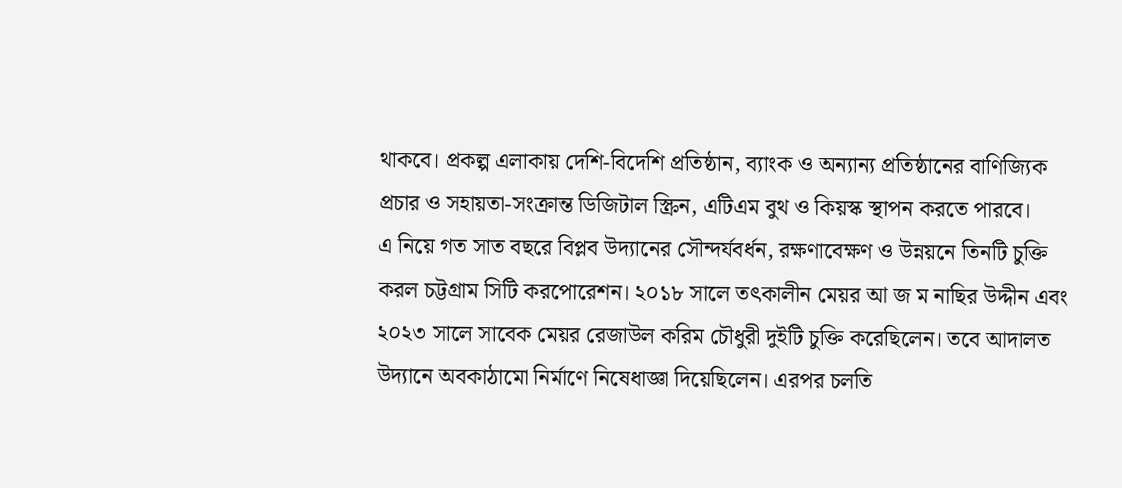থাকবে। প্রকল্প এলাকায় দেশি-বিদেশি প্রতিষ্ঠান, ব্যাংক ও অন্যান্য প্রতিষ্ঠানের বাণিজ্যিক প্রচার ও সহায়তা-সংক্রান্ত ডিজিটাল স্ক্রিন, এটিএম বুথ ও কিয়স্ক স্থাপন করতে পারবে।
এ নিয়ে গত সাত বছরে বিপ্লব উদ্যানের সৌন্দর্যবর্ধন, রক্ষণাবেক্ষণ ও উন্নয়নে তিনটি চুক্তি করল চট্টগ্রাম সিটি করপোরেশন। ২০১৮ সালে তৎকালীন মেয়র আ জ ম নাছির উদ্দীন এবং ২০২৩ সালে সাবেক মেয়র রেজাউল করিম চৌধুরী দুইটি চুক্তি করেছিলেন। তবে আদালত উদ্যানে অবকাঠামো নির্মাণে নিষেধাজ্ঞা দিয়েছিলেন। এরপর চলতি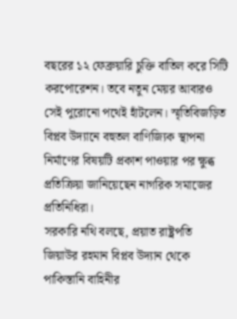বছরের ১২ ফেব্রুয়ারি চুক্তি বাতিল করে সিটি করপোরেশন। তবে নতুন মেয়র আবারও সেই পুরোনো পথেই হাঁটলেন। স্মৃতিবিজড়িত বিপ্লব উদ্যানে বহুতল বাণিজ্যিক স্থাপনা নির্মাণের বিষয়টি প্রকাশ পাওয়ার পর ক্ষুব্ধ প্রতিক্রিয়া জানিয়েছেন নাগরিক সমাজের প্রতিনিধিরা।
সরকারি নথি বলছে, প্রয়াত রাষ্ট্রপতি জিয়াউর রহমান বিপ্লব উদ্যান থেকে পাকিস্তানি বাহিনীর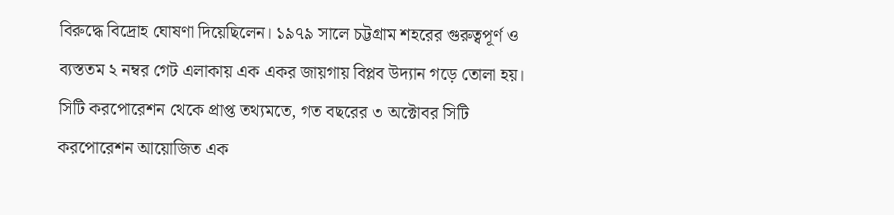বিরুদ্ধে বিদ্রোহ ঘোষণা দিয়েছিলেন। ১৯৭৯ সালে চট্টগ্রাম শহরের গুরুত্বপূর্ণ ও ব্যস্ততম ২ নম্বর গেট এলাকায় এক একর জায়গায় বিপ্লব উদ্যান গড়ে তোলা হয়। সিটি করপোরেশন থেকে প্রাপ্ত তথ্যমতে, গত বছরের ৩ অক্টোবর সিটি করপোরেশন আয়োজিত এক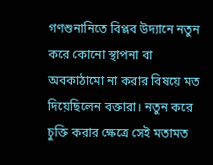গণশুনানিতে বিপ্লব উদ্যানে নতুন করে কোনো স্থাপনা বা অবকাঠামো না করার বিষয়ে মত দিয়েছিলেন বক্তারা। নতুন করে চুক্তি করার ক্ষেত্রে সেই মতামত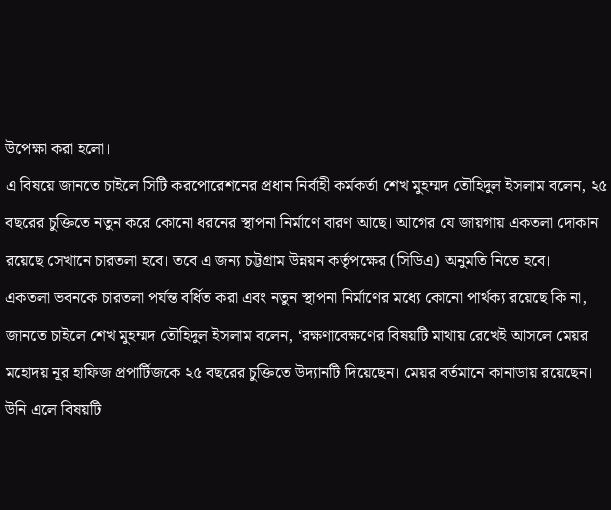উপেক্ষা করা হলো।
এ বিষয়ে জানতে চাইলে সিটি করপোরেশনের প্রধান নির্বাহী কর্মকর্তা শেখ মুহম্মদ তৌহিদুল ইসলাম বলেন, ২৫ বছরের চুক্তিতে নতুন করে কোনো ধরনের স্থাপনা নির্মাণে বারণ আছে। আগের যে জায়গায় একতলা দোকান রয়েছে সেখানে চারতলা হবে। তবে এ জন্য চট্টগ্রাম উন্নয়ন কর্তৃপক্ষের (সিডিএ) অনুমতি নিতে হবে।
একতলা ভবনকে চারতলা পর্যন্ত বর্ধিত করা এবং নতুন স্থাপনা নির্মাণের মধ্যে কোনো পার্থক্য রয়েছে কি না, জানতে চাইলে শেখ মুহম্মদ তৌহিদুল ইসলাম বলেন, ‘রক্ষণাবেক্ষণের বিষয়টি মাথায় রেখেই আসলে মেয়র মহোদয় নূর হাফিজ প্রপার্টিজকে ২৫ বছরের চুক্তিতে উদ্যানটি দিয়েছেন। মেয়র বর্তমানে কানাডায় রয়েছেন। উনি এলে বিষয়টি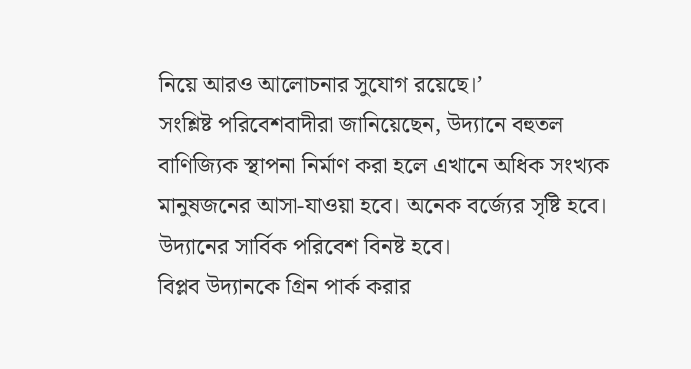নিয়ে আরও আলোচনার সুযোগ রয়েছে।’
সংশ্লিষ্ট পরিবেশবাদীরা জানিয়েছেন, উদ্যানে বহুতল বাণিজ্যিক স্থাপনা নির্মাণ করা হলে এখানে অধিক সংখ্যক মানুষজনের আসা-যাওয়া হবে। অনেক বর্জ্যের সৃষ্টি হবে। উদ্যানের সার্বিক পরিবেশ বিনষ্ট হবে।
বিপ্লব উদ্যানকে গ্রিন পার্ক করার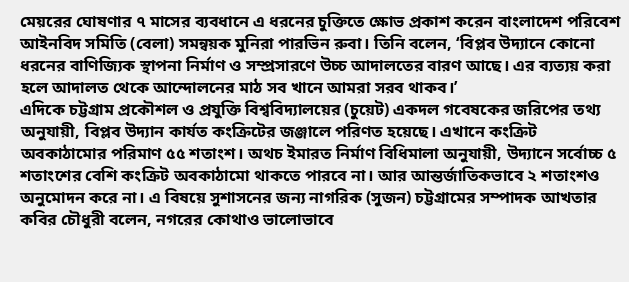মেয়রের ঘোষণার ৭ মাসের ব্যবধানে এ ধরনের চুক্তিতে ক্ষোভ প্রকাশ করেন বাংলাদেশ পরিবেশ আইনবিদ সমিতি (বেলা) সমন্বয়ক মুনিরা পারভিন রুবা। তিনি বলেন, ‘বিপ্লব উদ্যানে কোনো ধরনের বাণিজ্যিক স্থাপনা নির্মাণ ও সম্প্রসারণে উচ্চ আদালতের বারণ আছে। এর ব্যত্যয় করা হলে আদালত থেকে আন্দোলনের মাঠ সব খানে আমরা সরব থাকব।’
এদিকে চট্টগ্রাম প্রকৌশল ও প্রযুক্তি বিশ্ববিদ্যালয়ের (চুয়েট) একদল গবেষকের জরিপের তথ্য অনুযায়ী, বিপ্লব উদ্যান কার্যত কংক্রিটের জঞ্জালে পরিণত হয়েছে। এখানে কংক্রিট অবকাঠামোর পরিমাণ ৫৫ শতাংশ। অথচ ইমারত নির্মাণ বিধিমালা অনুযায়ী, উদ্যানে সর্বোচ্চ ৫ শতাংশের বেশি কংক্রিট অবকাঠামো থাকতে পারবে না। আর আন্তর্জাতিকভাবে ২ শতাংশও অনুমোদন করে না। এ বিষয়ে সুশাসনের জন্য নাগরিক (সুজন) চট্টগ্রামের সম্পাদক আখতার কবির চৌধুরী বলেন, নগরের কোথাও ভালোভাবে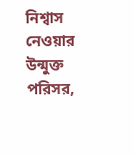নিশ্বাস নেওয়ার উন্মুক্ত পরিসর,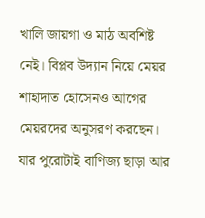খালি জায়গা ও মাঠ অবশিষ্ট নেই। বিপ্লব উদ্যান নিয়ে মেয়র শাহাদাত হোসেনও আগের মেয়রদের অনুসরণ করছেন। যার পুরোটাই বাণিজ্য ছাড়া আর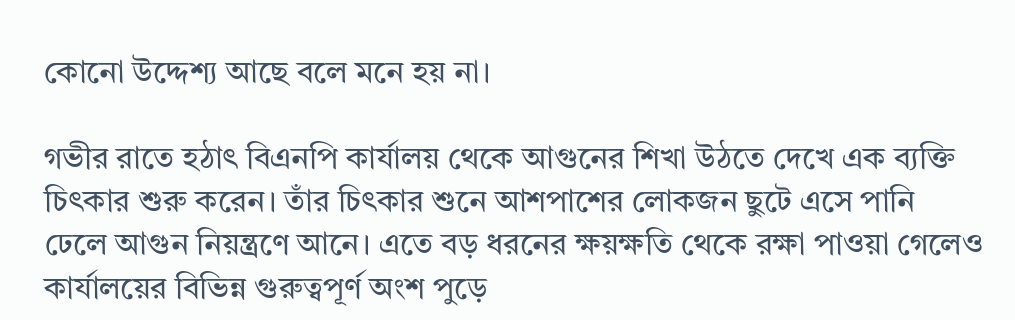কোনো উদ্দেশ্য আছে বলে মনে হয় না।

গভীর রাতে হঠাৎ বিএনপি কার্যালয় থেকে আগুনের শিখা উঠতে দেখে এক ব্যক্তি চিৎকার শুরু করেন। তাঁর চিৎকার শুনে আশপাশের লোকজন ছুটে এসে পানি ঢেলে আগুন নিয়ন্ত্রণে আনে। এতে বড় ধরনের ক্ষয়ক্ষতি থেকে রক্ষা পাওয়া গেলেও কার্যালয়ের বিভিন্ন গুরুত্বপূর্ণ অংশ পুড়ে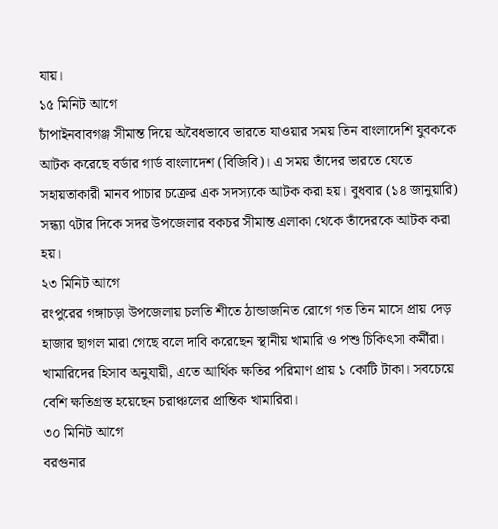যায়।
১৫ মিনিট আগে
চাঁপাইনবাবগঞ্জ সীমান্ত দিয়ে অবৈধভাবে ভারতে যাওয়ার সময় তিন বাংলাদেশি যুবককে আটক করেছে বর্ডার গার্ড বাংলাদেশ (বিজিবি)। এ সময় তাঁদের ভারতে যেতে সহায়তাকারী মানব পাচার চক্রের এক সদস্যকে আটক করা হয়। বুধবার (১৪ জানুয়ারি) সন্ধ্যা ৭টার দিকে সদর উপজেলার বকচর সীমান্ত এলাকা থেকে তাঁদেরকে আটক করা হয়।
২৩ মিনিট আগে
রংপুরের গঙ্গাচড়া উপজেলায় চলতি শীতে ঠান্ডাজনিত রোগে গত তিন মাসে প্রায় দেড় হাজার ছাগল মারা গেছে বলে দাবি করেছেন স্থানীয় খামারি ও পশু চিকিৎসা কর্মীরা। খামারিদের হিসাব অনুযায়ী, এতে আর্থিক ক্ষতির পরিমাণ প্রায় ১ কোটি টাকা। সবচেয়ে বেশি ক্ষতিগ্রস্ত হয়েছেন চরাঞ্চলের প্রান্তিক খামারিরা।
৩০ মিনিট আগে
বরগুনার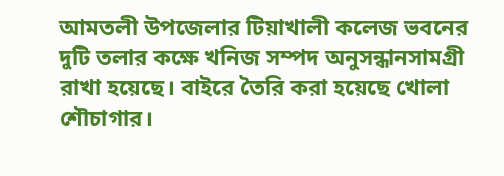আমতলী উপজেলার টিয়াখালী কলেজ ভবনের দুটি তলার কক্ষে খনিজ সম্পদ অনুসন্ধানসামগ্রী রাখা হয়েছে। বাইরে তৈরি করা হয়েছে খোলা শৌচাগার।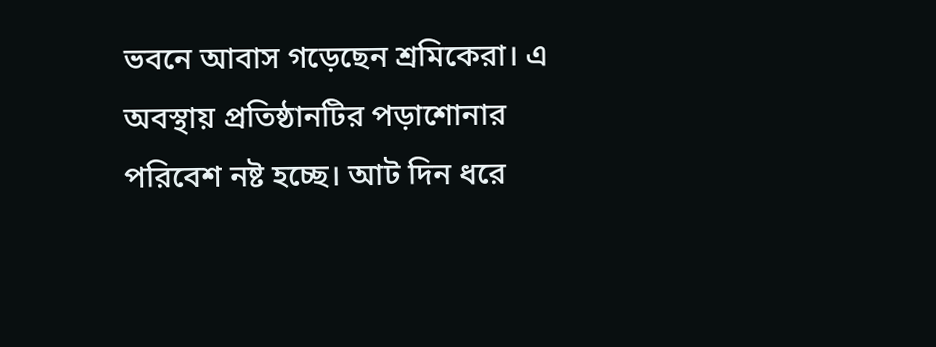ভবনে আবাস গড়েছেন শ্রমিকেরা। এ অবস্থায় প্রতিষ্ঠানটির পড়াশোনার পরিবেশ নষ্ট হচ্ছে। আট দিন ধরে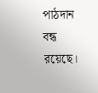পাঠদান বন্ধ রয়েছে।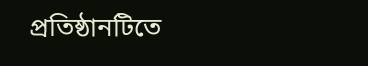প্রতিষ্ঠানটিতে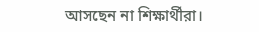আসছেন না শিক্ষার্থীরা।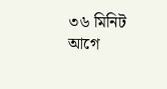৩৬ মিনিট আগে